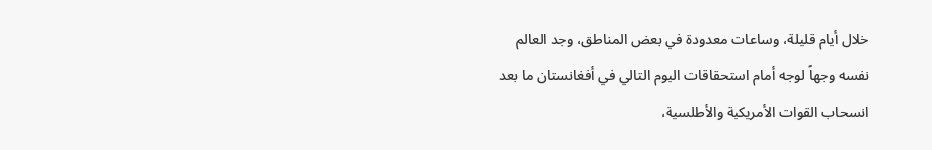خلال أيام قليلة، وساعات معدودة في بعض المناطق، وجد العالم نفسه وجهاً لوجه أمام استحقاقات اليوم التالي في أفغانستان ما بعد انسحاب القوات الأمريكية والأطلسية،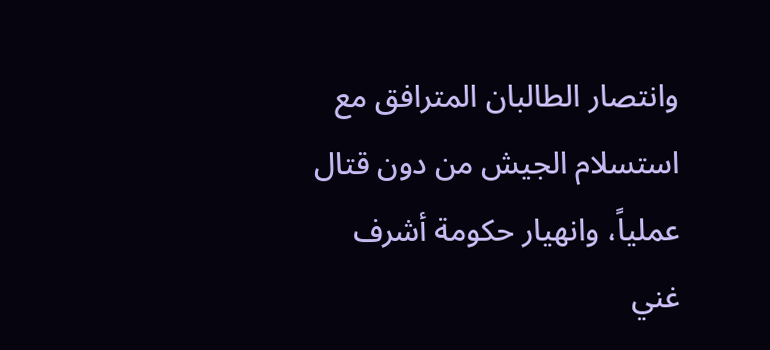وانتصار الطالبان المترافق مع استسلام الجيش من دون قتال عملياً، وانهيار حكومة أشرف غني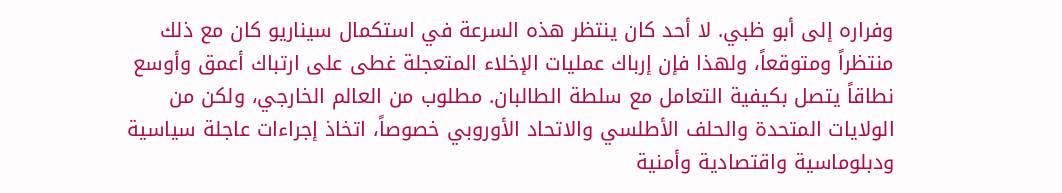وفراره إلى أبو ظبي. لا أحد كان ينتظر هذه السرعة في استكمال سيناريو كان مع ذلك منتظراً ومتوقعاً، ولهذا فإن إرباك عمليات الإخلاء المتعجلة غطى على ارتباك أعمق وأوسع نطاقاً يتصل بكيفية التعامل مع سلطة الطالبان. مطلوب من العالم الخارجي، ولكن من الولايات المتحدة والحلف الأطلسي والاتحاد الأوروبي خصوصاً، اتخاذ إجراءات عاجلة سياسية ودبلوماسية واقتصادية وأمنية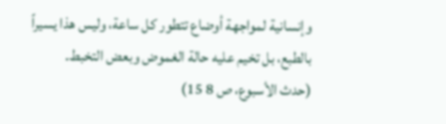وإنسانية لمواجهة أوضاع تتطور كل ساعة، وليس هذا يسيراً بالطبع، بل تخيم عليه حالة الغموض وبعض التخبط.
(حدث الأسبوع، ص 8 15)